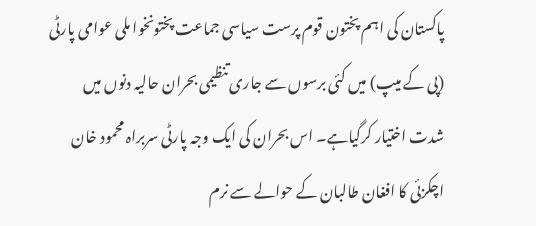پاکستان کی اہم پختون قوم پرست سیاسی جماعت پختونخوا ملی عوامی پارٹی (پی کے میپ) میں کئی برسوں سے جاری تنظیمی بحران حالیہ دنوں میں شدت اختیار کرگیاہے۔ اس بحران کی ایک وجہ پارٹی سربراہ محمود خان اچکزئی کا افغان طالبان کے حوالے سے نرم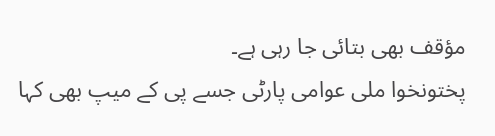مؤقف بھی بتائی جا رہی ہے۔
پختونخوا ملی عوامی پارٹی جسے پی کے میپ بھی کہا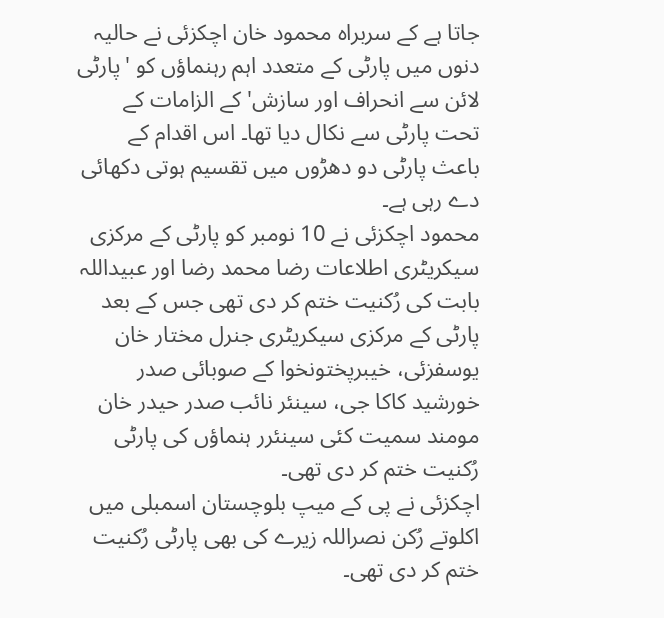جاتا ہے کے سربراہ محمود خان اچکزئی نے حالیہ دنوں میں پارٹی کے متعدد اہم رہنماؤں کو 'پارٹی لائن سے انحراف اور سازش' کے الزامات کے تحت پارٹی سے نکال دیا تھا۔ اس اقدام کے باعث پارٹی دو دھڑوں میں تقسیم ہوتی دکھائی دے رہی ہے۔
محمود اچکزئی نے 10 نومبر کو پارٹی کے مرکزی سیکریٹری اطلاعات رضا محمد رضا اور عبیداللہ بابت کی رُکنیت ختم کر دی تھی جس کے بعد پارٹی کے مرکزی سیکریٹری جنرل مختار خان یوسفزئی، خیبرپختونخوا کے صوبائی صدر خورشید کاکا جی، سینئر نائب صدر حیدر خان مومند سمیت کئی سینئرر ہنماؤں کی پارٹی رُکنیت ختم کر دی تھی۔
اچکزئی نے پی کے میپ بلوچستان اسمبلی میں اکلوتے رُکن نصراللہ زیرے کی بھی پارٹی رُکنیت ختم کر دی تھی۔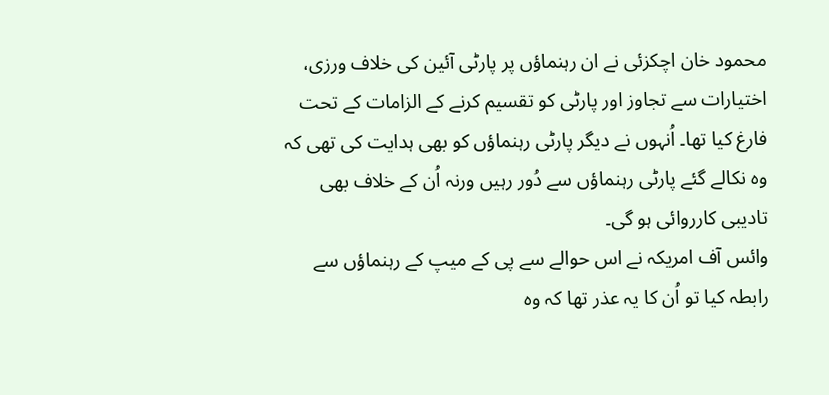محمود خان اچکزئی نے ان رہنماؤں پر پارٹی آئین کی خلاف ورزی، اختیارات سے تجاوز اور پارٹی کو تقسیم کرنے کے الزامات کے تحت فارغ کیا تھا۔ اُنہوں نے دیگر پارٹی رہنماؤں کو بھی ہدایت کی تھی کہ وہ نکالے گئے پارٹی رہنماؤں سے دُور رہیں ورنہ اُن کے خلاف بھی تادیبی کارروائی ہو گی۔
وائس آف امریکہ نے اس حوالے سے پی کے میپ کے رہنماؤں سے رابطہ کیا تو اُن کا یہ عذر تھا کہ وہ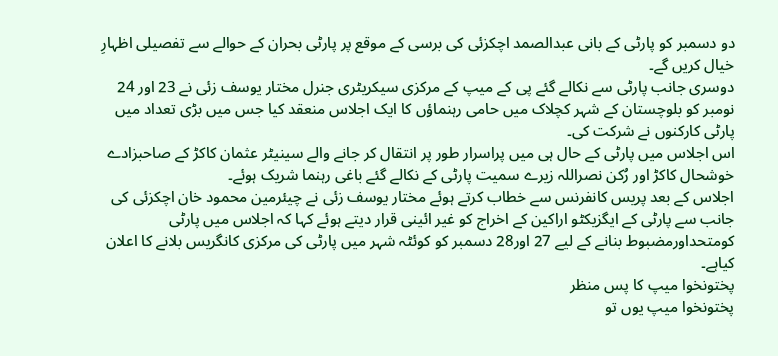دو دسمبر کو پارٹی کے بانی عبدالصمد اچکزئی کی برسی کے موقع پر پارٹی بحران کے حوالے سے تفصیلی اظہارِ خیال کریں گے۔
دوسری جانب پارٹی سے نکالے گئے پی کے میپ کے مرکزی سیکریٹری جنرل مختار یوسف زئی نے 23 اور 24 نومبر کو بلوچستان کے شہر کچلاک میں حامی رہنماؤں کا ایک اجلاس منعقد کیا جس میں بڑی تعداد میں پارٹی کارکنوں نے شرکت کی۔
اس اجلاس میں پارٹی کے حال ہی میں پراسرار طور پر انتقال کر جانے والے سینیٹر عثمان کاکڑ کے صاحبزادے خوشحال کاکڑ اور رُکن نصراللہ زیرے سمیت پارٹی کے نکالے گئے باغی رہنما شریک ہوئے۔
اجلاس کے بعد پریس کانفرنس سے خطاب کرتے ہوئے مختار یوسف زئی نے چیئرمین محمود خان اچکزئی کی جانب سے پارٹی کے ایگزیکٹو اراکین کے اخراج کو غیر ائینی قرار دیتے ہوئے کہا کہ اجلاس میں پارٹی کومتحداورمضبوط بنانے کے لیے 27 اور28 دسمبر کو کوئٹہ شہر میں پارٹی کی مرکزی کانگریس بلانے کا اعلان کیاہے۔
پختونخوا میپ کا پس منظر
پختونخوا میپ یوں تو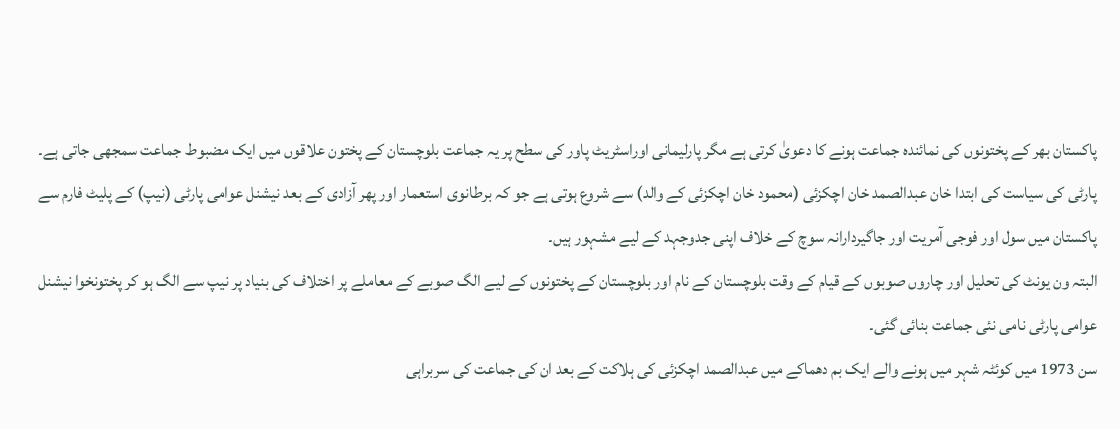پاکستان بھر کے پختونوں کی نمائندہ جماعت ہونے کا دعویٰ کرتی ہے مگر پارلیمانی اوراسٹریٹ پاور کی سطح پر یہ جماعت بلوچستان کے پختون علاقوں میں ایک مضبوط جماعت سمجھی جاتی ہے۔
پارٹی کی سیاست کی ابتدا خان عبدالصمد خان اچکزئی (محمود خان اچکزئی کے والد) سے شروع ہوتی ہے جو کہ برطانوی استعمار اور پھر آزادی کے بعد نیشنل عوامی پارٹی (نیپ) کے پلیٹ فارم سے پاکستان میں سول اور فوجی آمریت اور جاگیردارانہ سوچ کے خلاف اپنی جدوجہد کے لیے مشہور ہیں۔
البتہ ون یونٹ کی تحلیل اور چاروں صوبوں کے قیام کے وقت بلوچستان کے نام اور بلوچستان کے پختونوں کے لیے الگ صوبے کے معاملے پر اختلاف کی بنیاد پر نیپ سے الگ ہو کر پختونخوا نیشنل عوامی پارٹی نامی نئی جماعت بنائی گئی۔
سن 1973 میں کوئٹہ شہر میں ہونے والے ایک بم دھماکے میں عبدالصمد اچکزئی کی ہلاکت کے بعد ان کی جماعت کی سربراہی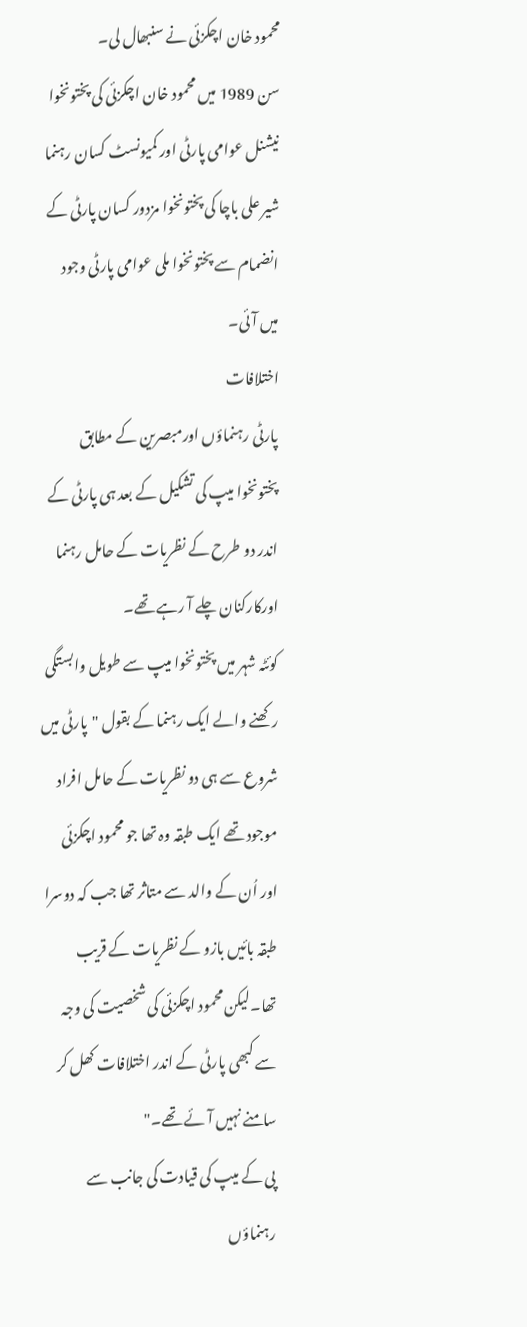محمود خان اچکزئی نے سنبھال لی۔
سن 1989 میں محمود خان اچکزئی کی پختونخوا نیشنل عوامی پارٹی اور کمیونسٹ کسان رہنما شیر علی باچا کی پختونخوا مزدور کسان پارٹی کے انضمام سے پختونخوا ملی عوامی پارٹی وجود میں آئی۔
اختلافات
پارٹی رہنماؤں اورمبصرین کے مطابق پختونخوا میپ کی تشکیل کے بعد ہی پارٹی کے اندر دو طرح کے نظریات کے حامل رہنما اورکارکنان چلے آ رہے تھے۔
کوئٹہ شہر میں پختونخوا میپ سے طویل وابستگی رکھنے والے ایک رہنما کے بقول "پارٹی میں شروع سے ہی دو نظریات کے حامل افراد موجود تھے ایک طبقہ وہ تھا جو محمود اچکزئی اور اُن کے والد سے متاثر تھا جب کہ دوسرا طبقہ بائیں بازو کے نظریات کے قریب تھا۔لیکن محمود اچکزئی کی شخصیت کی وجہ سے کبھی پارٹی کے اندر اختلافات کھل کر سامنے نہیں آئے تھے۔"
پی کے میپ کی قیادت کی جانب سے رہنماؤں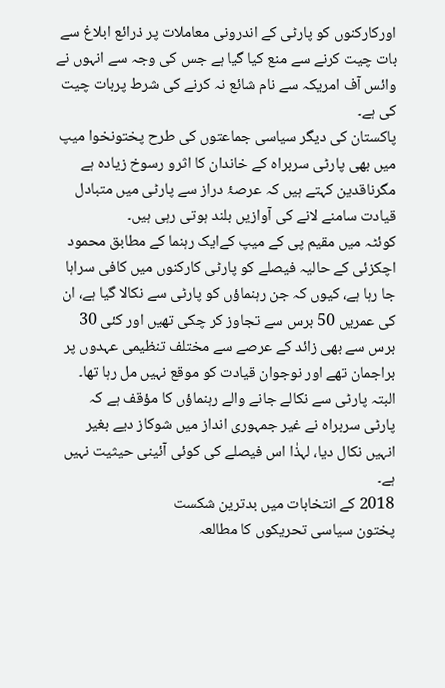اورکارکنوں کو پارٹی کے اندرونی معاملات پر ذرائع ابلاغ سے بات چیت کرنے سے منع کیا گیا ہے جس کی وجہ سے انہوں نے وائس آف امریکہ سے نام شائع نہ کرنے کی شرط پربات چیت کی ہے۔
پاکستان کی دیگر سیاسی جماعتوں کی طرح پختونخوا میپ میں بھی پارٹی سربراہ کے خاندان کا اثرو رسوخ زیادہ ہے مگرناقدین کہتے ہیں کہ عرصۂ دراز سے پارٹی میں متبادل قیادت سامنے لانے کی آوازیں بلند ہوتی رہی ہیں۔
کوئٹہ میں مقیم پی کے میپ کےایک رہنما کے مطابق محمود اچکزئی کے حالیہ فیصلے کو پارٹی کارکنوں میں کافی سراہا جا رہا ہے، کیوں کہ جن رہنماؤں کو پارٹی سے نکالا گیا ہے، ان کی عمریں 50 برس سے تجاوز کر چکی تھیں اور کئی 30 برس سے بھی زائد کے عرصے سے مختلف تنظیمی عہدوں پر براجمان تھے اور نوجوان قیادت کو موقع نہیں مل رہا تھا۔
البتہ پارٹی سے نکالے جانے والے رہنماؤں کا مؤقف ہے کہ پارٹی سربراہ نے غیر جمہوری انداز میں شوکاز دیے بغیر انہیں نکال دیا، لہذٰا اس فیصلے کی کوئی آئینی حیثیت نہیں ہے۔
2018 کے انتخابات میں بدترین شکست
پختون سیاسی تحریکوں کا مطالعہ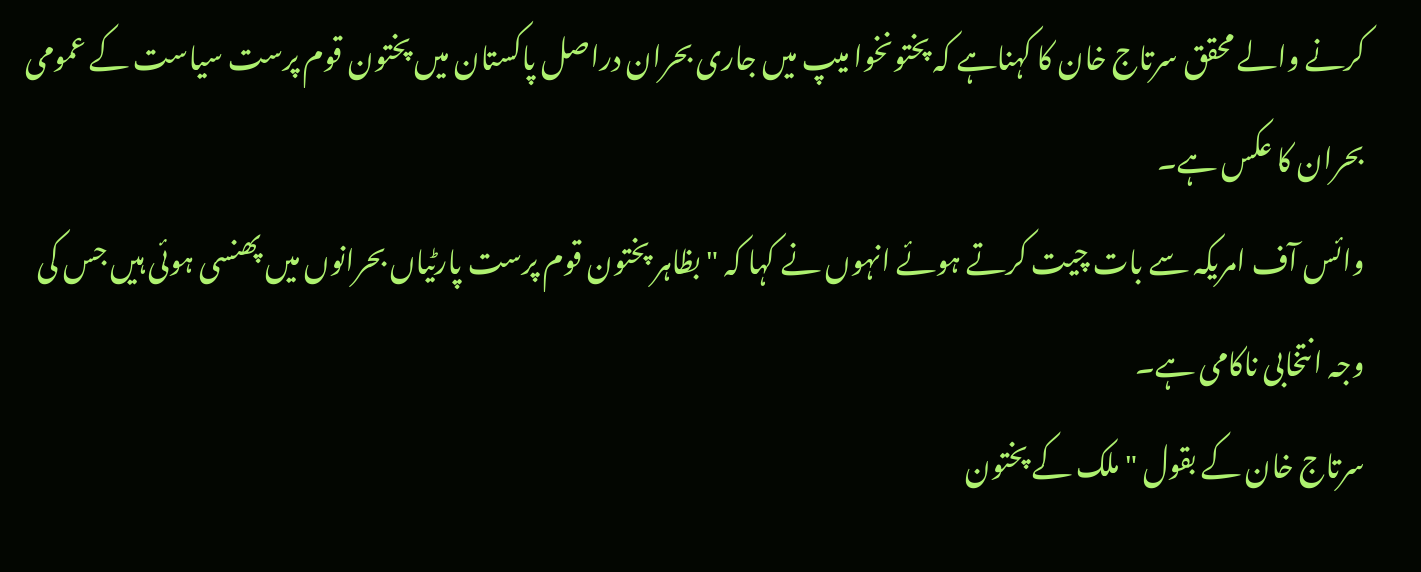کرنے والے محقق سرتاج خان کا کہناہے کہ پختونخوا میپ میں جاری بحران دراصل پاکستان میں پختون قوم پرست سیاست کے عمومی بحران کا عکس ہے۔
وائس آف امریکہ سے بات چیت کرتے ہوئے انہوں نے کہا کہ " بظاہر پختون قوم پرست پارٹیاں بحرانوں میں پھنسی ہوئی ہیں جس کی وجہ انتخابی ناکامی ہے۔
سرتاج خان کے بقول " ملک کے پختون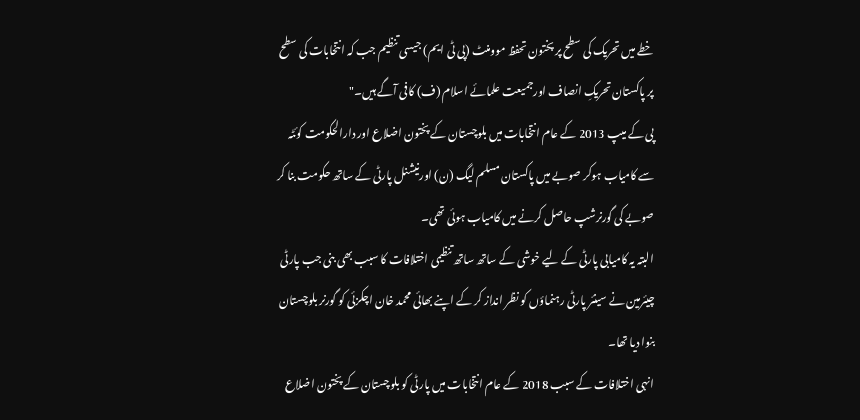خطے میں تحریک کی سطح پر پختون تحفظ موومنٹ (پی ٹی ایم) جیسی تنظیم جب کہ انتخابات کی سطح پر پاکستان تحریکِ انصاف اورجمیعت علمائے اسلام (ف) کافی آگے ہیں۔"
پی کے میپ 2013 کے عام انتخابات میں بلوچستان کے پختون اضلاع اور دارالحکومت کوئٹہ سے کامیاب ہوکر صوبے میں پاکستان مسلم لیگ (ن) اورنیشنل پارٹی کے ساتھ حکومت بنا کر صوبے کی گورنرشپ حاصل کرنے میں کامیاب ہوئی تھی۔
البتہ یہ کامیابی پارٹی کے لیے خوشی کے ساتھ ساتھ تنظیمی اختلافات کا سبب بھی بنی جب پارٹی چیئرمین نے سینئر پارٹی رہنماؤں کو نظر انداز کر کے اپنے بھائی محمد خان اچکزئی کو گورنر بلوچستان بنوا دیا تھا۔
انہی اختلافات کے سبب 2018 کے عام انتخابات میں پارٹی کو بلوچستان کے پختون اضلاع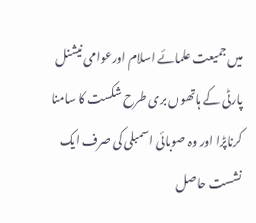میں جمیعت علمائے اسلام اورعوامی نیشنل پارٹی کے ہاتھوں بری طرح شکست کا سامنا کرناپڑا اور وہ صوبائی اسمبلی کی صرف ایک نشست حاصل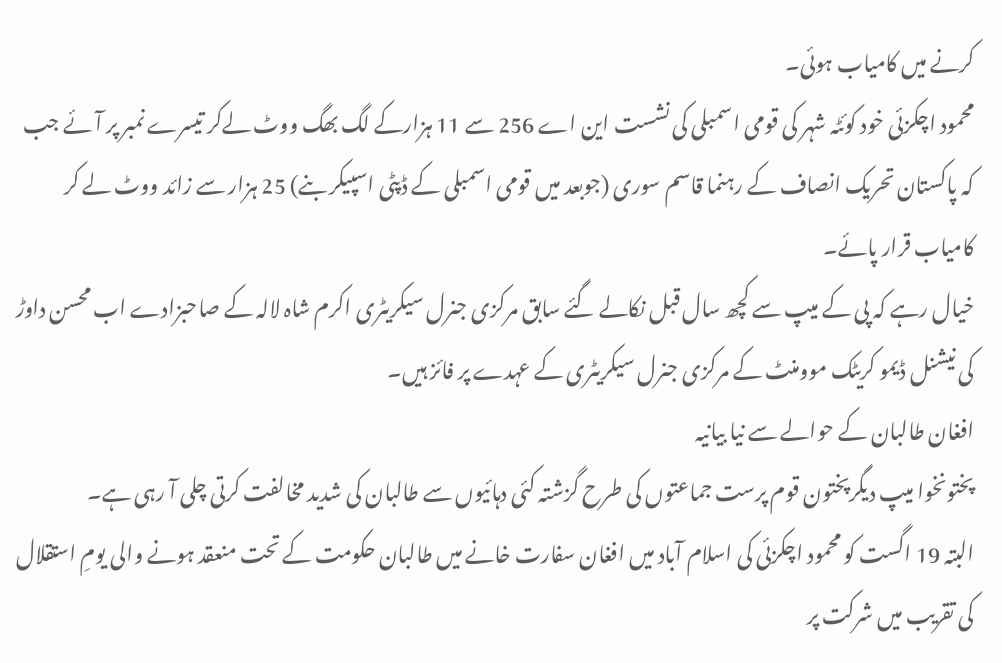کرنے میں کامیاب ہوئی۔
محمود اچکزئی خود کوئٹہ شہر کی قومی اسمبلی کی نشست این اے 256 سے 11 ہزارکے لگ بھگ ووٹ لےکر تیسرے نمبر پر آئے جب کہ پاکستان تحریک انصاف کے رہنما قاسم سوری (جوبعد میں قومی اسمبلی کے ڈپٹی اسپیکر بنے) 25 ہزار سے زائد ووٹ لے کر کامیاب قرار پائے۔
خیال رہے کہ پی کے میپ سے کچھ سال قبل نکالے گئے سابق مرکزی جنرل سیکریٹری اکرم شاہ لالہ کے صاحبزادے اب محسن داوڑ کی نیشنل ڈیمو کریٹک موومنٹ کے مرکزی جنرل سیکریٹری کے عہدے پر فائز ہیں۔
افغان طالبان کے حوالے سے نیا بیانیہ
پختونخوا میپ دیگرپختون قوم پرست جماعتوں کی طرح گزشتہ کئی دہائیوں سے طالبان کی شدید مخالفت کرتی چلی آ رہی ہے۔
البتہ 19 اگست کو محمود اچکزئی کی اسلام آباد میں افغان سفارت خانے میں طالبان حکومت کے تحت منعقد ہونے والی یومِ استقلال کی تقریب میں شرکت پر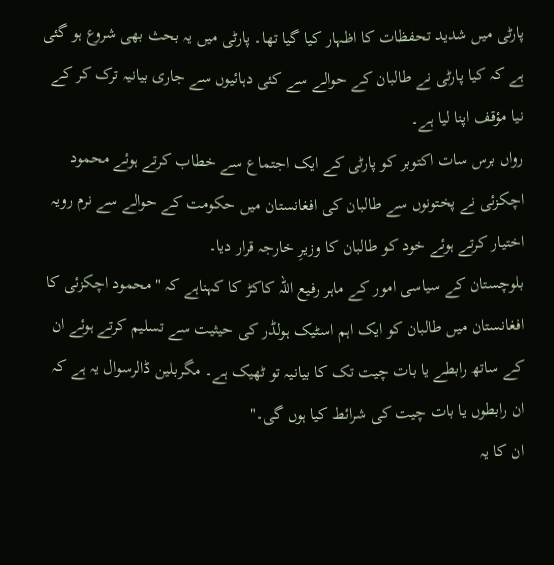پارٹی میں شدید تحفظات کا اظہار کیا گیا تھا۔ پارٹی میں یہ بحث بھی شروع ہو گئی ہے کہ کیا پارٹی نے طالبان کے حوالے سے کئی دہائیوں سے جاری بیانیہ ترک کر کے نیا مؤقف اپنا لیا ہے۔
رواں برس سات اکتوبر کو پارٹی کے ایک اجتماع سے خطاب کرتے ہوئے محمود اچکزئی نے پختونوں سے طالبان کی افغانستان میں حکومت کے حوالے سے نرم رویہ اختیار کرتے ہوئے خود کو طالبان کا وزیرِ خارجہ قرار دیا۔
بلوچستان کے سیاسی امور کے ماہر رفیع اللہ کاکڑ کا کہناہے کہ "محمود اچکزئی کا افغانستان میں طالبان کو ایک اہم اسٹیک ہولڈر کی حیثیت سے تسلیم کرتے ہوئے ان کے ساتھ رابطے یا بات چیت تک کا بیانیہ تو ٹھیک ہے۔ مگربلین ڈالرسوال یہ ہے کہ ان رابطوں یا بات چیت کی شرائط کیا ہوں گی۔"
ان کا یہ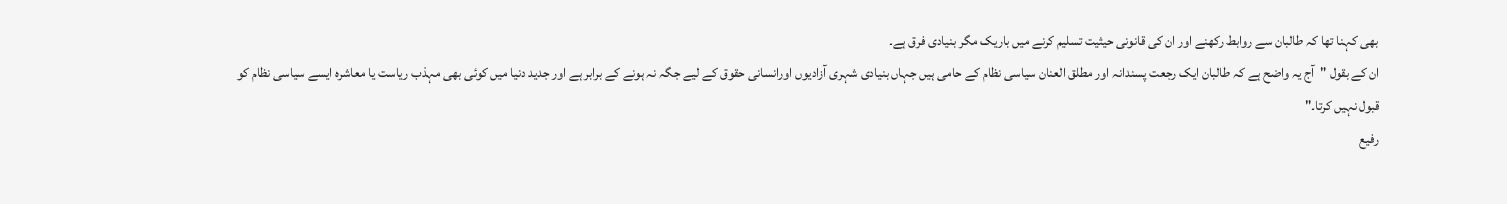بھی کہنا تھا کہ طالبان سے روابط رکھنے اور ان کی قانونی حیثیت تسلیم کرنے میں باریک مگر بنیادی فرق ہے۔
ان کے بقول "آج یہ واضح ہے کہ طالبان ایک رجعت پسندانہ اور مطلق العنان سیاسی نظام کے حامی ہیں جہاں بنیادی شہری آزادیوں اورانسانی حقوق کے لیے جگہ نہ ہونے کے برابر ہے اور جدید دنیا میں کوئی بھی مہذب ریاست یا معاشرہ ایسے سیاسی نظام کو قبول نہیں کرتا۔"
رفیع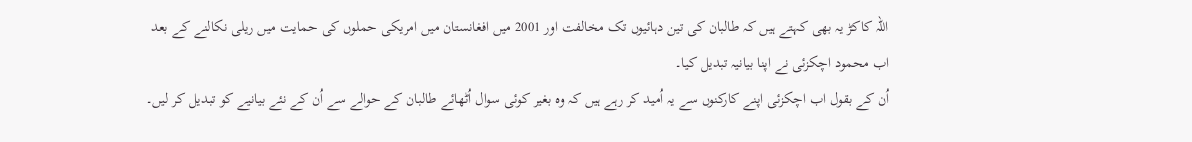اللہ کاکڑ یہ بھی کہتے ہیں کہ طالبان کی تین دہائیوں تک مخالفت اور 2001 میں افغانستان میں امریکی حملوں کی حمایت میں ریلی نکالنے کے بعد اب محمود اچکزئی نے اپنا بیانیہ تبدیل کیا۔
اُن کے بقول اب اچکزئی اپنے کارکنوں سے یہ اُمید کر رہے ہیں کہ وہ بغیر کوئی سوال اُٹھائے طالبان کے حوالے سے اُن کے نئے بیانیے کو تبدیل کر لیں۔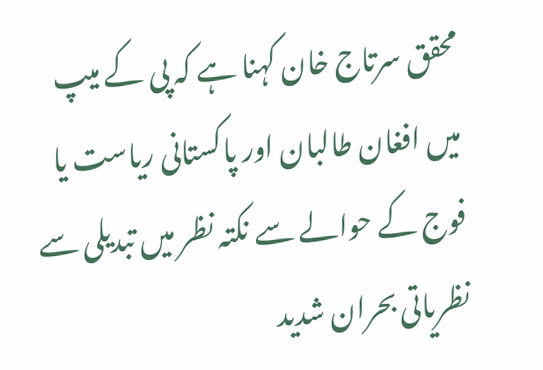محقق سرتاج خان کہنا ہے کہ پی کے میپ میں افغان طالبان اور پاکستانی ریاست یا فوج کے حوالے سے نکتہ نظر میں تبدیلی سے نظریاتی بحران شدید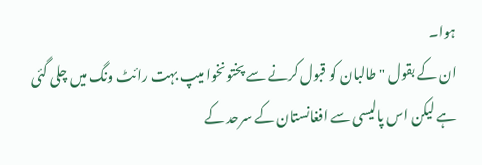ہوا۔
ان کے بقول " طالبان کو قبول کرنے سے پختونخوا میپ بہت رائٹ ونگ میں چلی گئی ہے لیکن اس پالیسی سے افغانستان کے سرحد کے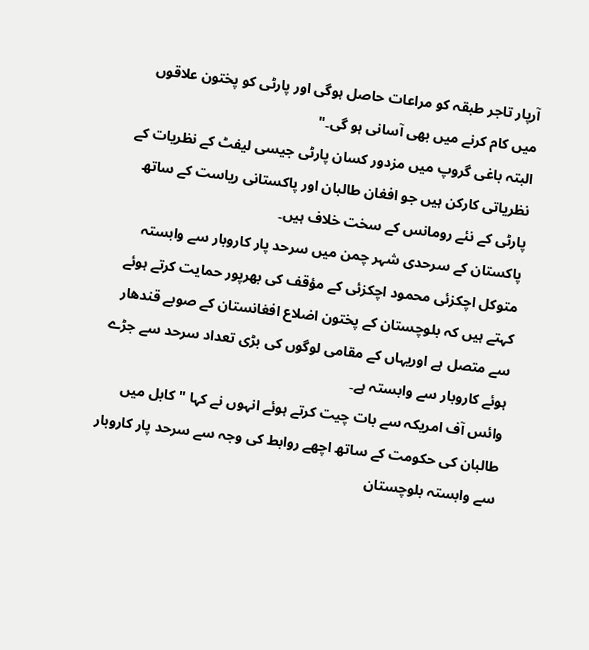آرپار تاجر طبقہ کو مراعات حاصل ہوگی اور پارٹی کو پختون علاقوں میں کام کرنے میں بھی آسانی ہو گی۔"
البتہ باغی گروپ میں مزدور کسان پارٹی جیسی لیفٹ کے نظریات کے نظریاتی کارکن ہیں جو افغان طالبان اور پاکستانی ریاست کے ساتھ پارٹی کے نئے رومانس کے سخت خلاف ہیں۔
پاکستان کے سرحدی شہر چمن میں سرحد پار کاروبار سے وابستہ متوکل اچکزئی محمود اچکزئی کے مؤقف کی بھرپور حمایت کرتے ہوئے کہتے ہیں کہ بلوچستان کے پختون اضلاع افغانستان کے صوبے قندھار سے متصل ہے اوریہاں کے مقامی لوگوں کی بڑی تعداد سرحد سے جڑے ہوئے کاروبار سے وابستہ ہے۔
وائس آف امریکہ سے بات چیت کرتے ہوئے انہوں نے کہا "کابل میں طالبان کی حکومت کے ساتھ اچھے روابط کی وجہ سے سرحد پار کاروبار سے وابستہ بلوچستان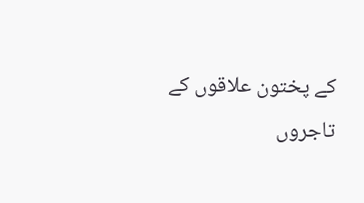کے پختون علاقوں کے تاجروں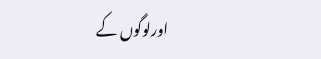اورلوگوں کے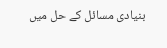بنیادی مسائل کے حل میں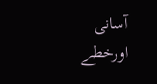آسانی اورخطے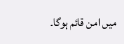میں امن قائم ہوگا۔